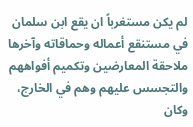لم يكن مستغرباً ان يقع ابن سلمان في مستنقع أعماله وحماقاته وآخرها ملاحقة المعارضين وتكميم أفواههم والتجسس عليهم وهم في الخارج، وكان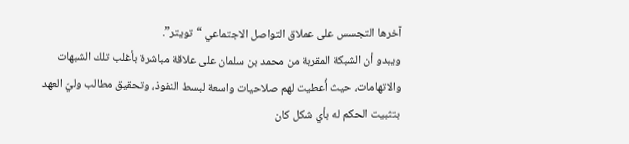آخرها التجسس على عملاق التواصل الاجتماعي “تويتر”.
ويبدو أن الشبكة المقربة من محمد بن سلمان على علاقة مباشرة بأغلب تلك الشبهات والاتهامات، حيث أُعطيت لهم صلاحيات واسعة لبسط النفوذ، وتحقيق مطالب وليّ العهد بتثبيت الحكم له بأي شكل كان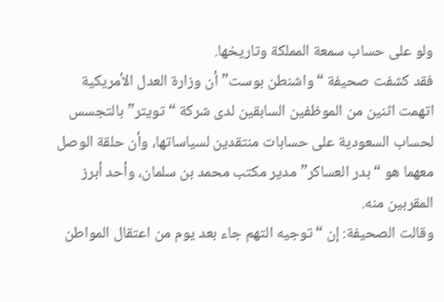ولو على حساب سمعة المملكة وتاريخها.
فقد كشفت صحيفة “واشنطن بوست” أن وزارة العدل الأمريكية اتهمت اثنين من الموظفين السابقين لدى شركة “تويتر” بالتجسس لحساب السعودية على حسابات منتقدين لسياساتها، وأن حلقة الوصل معهما هو “بدر العساكر” مدير مكتب محمد بن سلمان، وأحد أبرز المقربين منه.
وقالت الصحيفة: إن “توجيه التهم جاء بعد يوم من اعتقال المواطن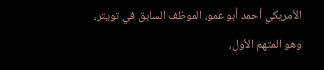الأمريكي أحمد أبو عمو، الموظف السابق في تويتر، وهو المتهم الأول،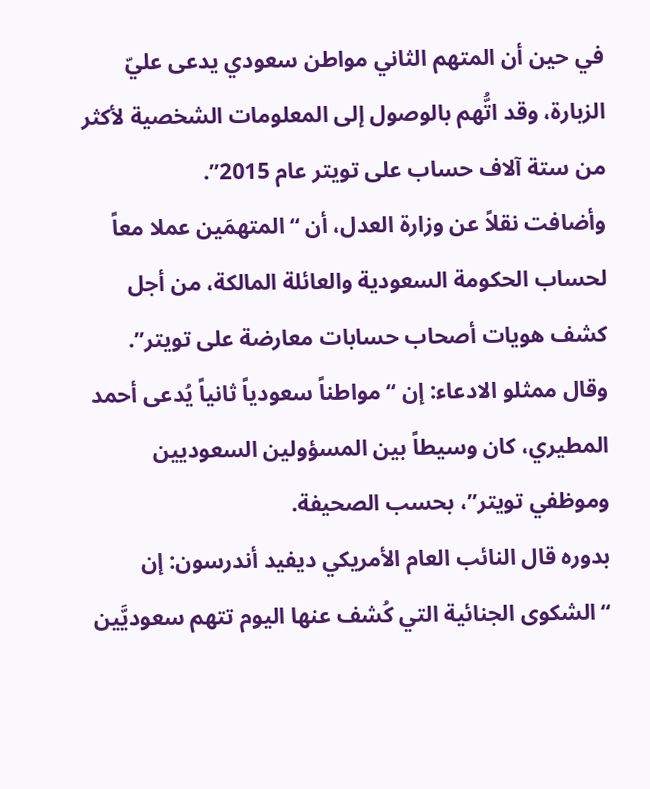في حين أن المتهم الثاني مواطن سعودي يدعى عليّ الزبارة، وقد اتُّهم بالوصول إلى المعلومات الشخصية لأكثر من ستة آلاف حساب على تويتر عام 2015”.
وأضافت نقلاً عن وزارة العدل، أن “المتهمَين عملا معاً لحساب الحكومة السعودية والعائلة المالكة، من أجل كشف هويات أصحاب حسابات معارضة على تويتر”.
وقال ممثلو الادعاء: إن “مواطناً سعودياً ثانياً يُدعى أحمد المطيري، كان وسيطاً بين المسؤولين السعوديين وموظفي تويتر”، بحسب الصحيفة.
بدوره قال النائب العام الأمريكي ديفيد أندرسون: إن “الشكوى الجنائية التي كُشف عنها اليوم تتهم سعوديَّين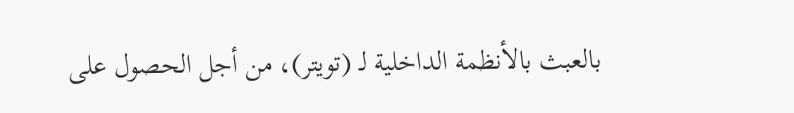بالعبث بالأنظمة الداخلية لـ (تويتر)، من أجل الحصول على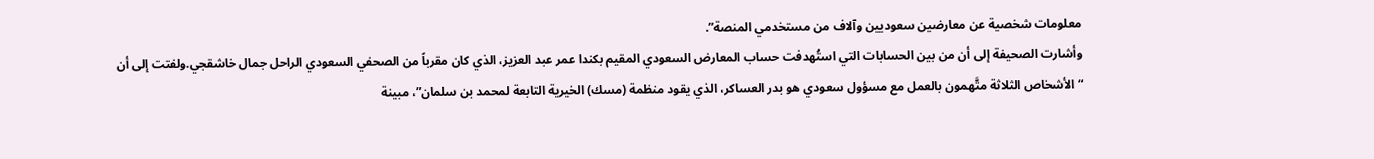معلومات شخصية عن معارضين سعوديين وآلاف من مستخدمي المنصة”.
وأشارت الصحيفة إلى أن من بين الحسابات التي استُهدفت حساب المعارض السعودي المقيم بكندا عمر عبد العزيز، الذي كان مقرباً من الصحفي السعودي الراحل جمال خاشقجي.ولفتت إلى أن “الأشخاص الثلاثة متَّهمون بالعمل مع مسؤول سعودي هو بدر العساكر، الذي يقود منظمة (مسك) الخيرية التابعة لمحمد بن سلمان”، مبينة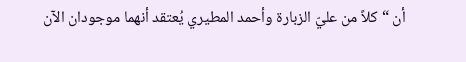أن “كلاً من عليّ الزبارة وأحمد المطيري يُعتقد أنهما موجودان الآن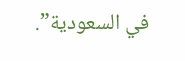في السعودية”.